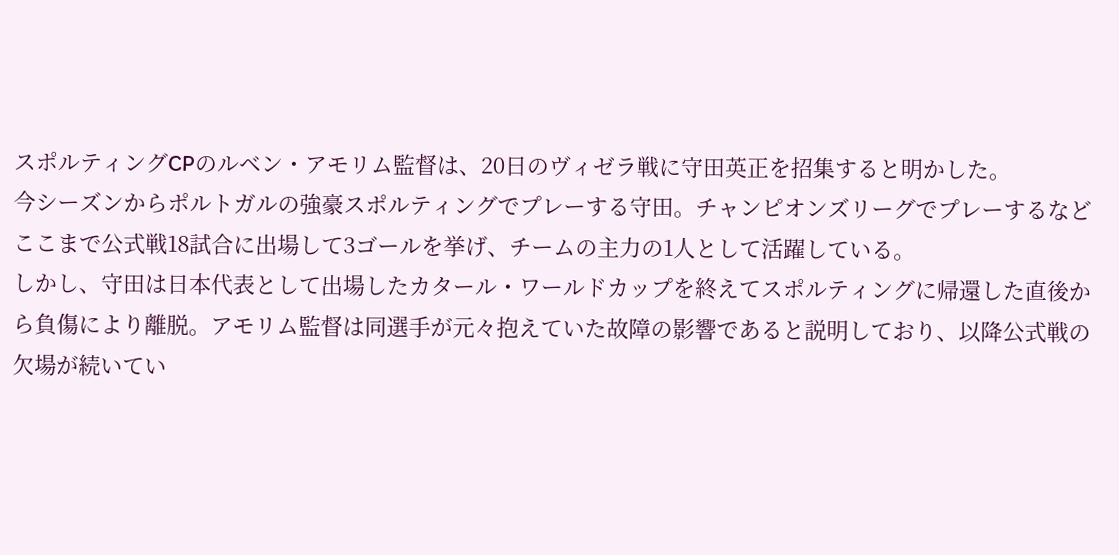スポルティングCPのルベン・アモリム監督は、20日のヴィゼラ戦に守田英正を招集すると明かした。
今シーズンからポルトガルの強豪スポルティングでプレーする守田。チャンピオンズリーグでプレーするなどここまで公式戦18試合に出場して3ゴールを挙げ、チームの主力の1人として活躍している。
しかし、守田は日本代表として出場したカタール・ワールドカップを終えてスポルティングに帰還した直後から負傷により離脱。アモリム監督は同選手が元々抱えていた故障の影響であると説明しており、以降公式戦の欠場が続いてい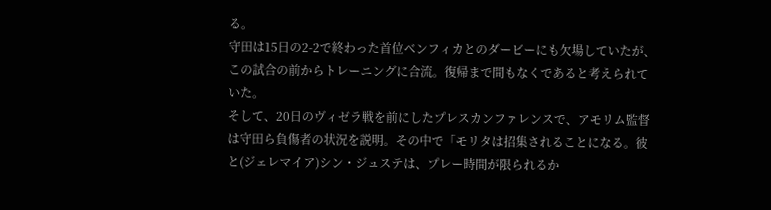る。
守田は15日の2-2で終わった首位ベンフィカとのダービーにも欠場していたが、この試合の前からトレーニングに合流。復帰まで間もなくであると考えられていた。
そして、20日のヴィゼラ戦を前にしたプレスカンファレンスで、アモリム監督は守田ら負傷者の状況を説明。その中で「モリタは招集されることになる。彼と(ジェレマイア)シン・ジュステは、プレー時間が限られるか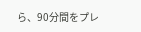ら、90分間をプレ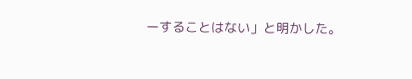ーすることはない」と明かした。